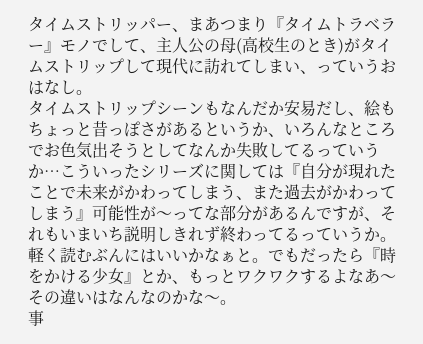タイムストリッパー、まあつまり『タイムトラベラー』モノでして、主人公の母(高校生のとき)がタイムストリップして現代に訪れてしまい、っていうおはなし。
タイムストリップシーンもなんだか安易だし、絵もちょっと昔っぽさがあるというか、いろんなところでお色気出そうとしてなんか失敗してるっていうか…こういったシリーズに関しては『自分が現れたことで未来がかわってしまう、また過去がかわってしまう』可能性が〜ってな部分があるんですが、それもいまいち説明しきれず終わってるっていうか。軽く読むぶんにはいいかなぁと。でもだったら『時をかける少女』とか、もっとワクワクするよなあ〜その違いはなんなのかな〜。
事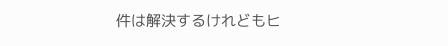件は解決するけれどもヒ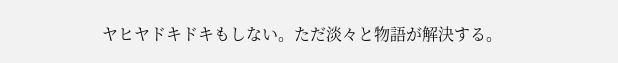ヤヒヤドキドキもしない。ただ淡々と物語が解決する。